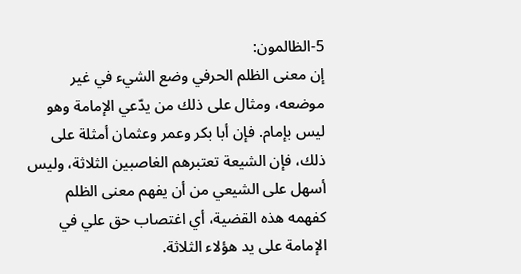5-الظالمون:
إن معنى الظلم الحرفي وضع الشيء في غير موضعه، ومثال على ذلك من يدّعي الإمامة وهو ليس بإمام. فإن أبا بكر وعمر وعثمان أمثلة على ذلك، فإن الشيعة تعتبرهم الغاصبين الثلاثة، وليس أسهل على الشيعي من أن يفهم معنى الظلم كفهمه هذه القضية، أي اغتصاب حق علي في الإمامة على يد هؤلاء الثلاثة.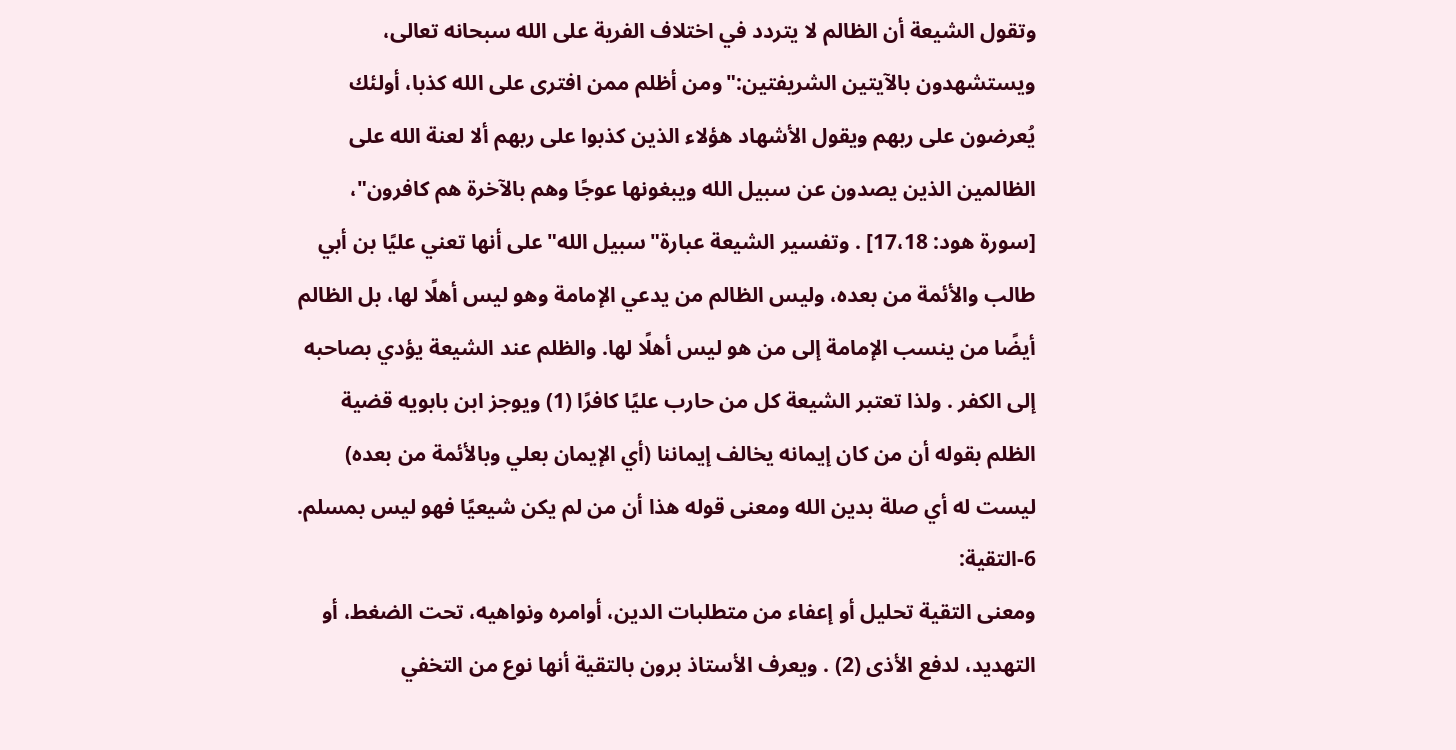وتقول الشيعة أن الظالم لا يتردد في اختلاف الفرية على الله سبحانه تعالى، ويستشهدون بالآيتين الشريفتين:"ومن أظلم ممن افترى على الله كذبا، أولئك يُعرضون على ربهم ويقول الأشهاد هؤلاء الذين كذبوا على ربهم ألا لعنة الله على الظالمين الذين يصدون عن سبيل الله ويبغونها عوجًا وهم بالآخرة هم كافرون"، [سورة هود: 17،18] . وتفسير الشيعة عبارة"سبيل الله"على أنها تعني عليًا بن أبي طالب والأئمة من بعده، وليس الظالم من يدعي الإمامة وهو ليس أهلًا لها، بل الظالم أيضًا من ينسب الإمامة إلى من هو ليس أهلًا لها. والظلم عند الشيعة يؤدي بصاحبه إلى الكفر . ولذا تعتبر الشيعة كل من حارب عليًا كافرًا (1) ويوجز ابن بابويه قضية الظلم بقوله أن من كان إيمانه يخالف إيماننا (أي الإيمان بعلي وبالأئمة من بعده) ليست له أي صلة بدين الله ومعنى قوله هذا أن من لم يكن شيعيًا فهو ليس بمسلم.
6-التقية:
ومعنى التقية تحليل أو إعفاء من متطلبات الدين، أوامره ونواهيه، تحت الضغط، أو التهديد، لدفع الأذى (2) . ويعرف الأستاذ برون بالتقية أنها نوع من التخفي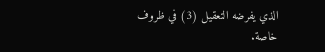الذي يفرضه التعقيل (3) في ظروف خاصة.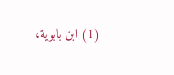(1) ابن بابوية،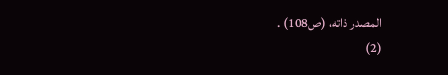المصدر ذاته، (ص108) .
(2)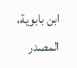ابن بابوية، المصدر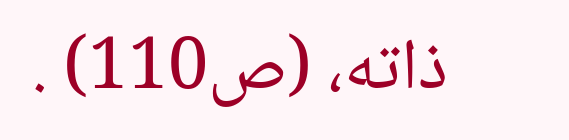ذاته، (ص110) .